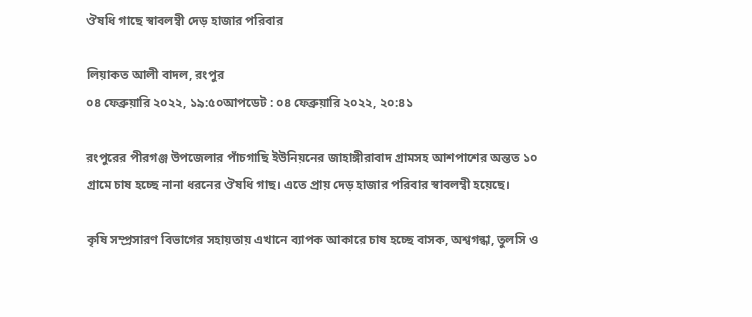ঔষধি গাছে স্বাবলম্বী দেড় হাজার পরিবার

লিয়াকত আলী বাদল, রংপুর
০৪ ফেব্রুয়ারি ২০২২, ১৯:৫০আপডেট : ০৪ ফেব্রুয়ারি ২০২২, ২০:৪১

রংপুরের পীরগঞ্জ উপজেলার পাঁচগাছি ইউনিয়নের জাহাঙ্গীরাবাদ গ্রামসহ আশপাশের অন্তত ১০ গ্রামে চাষ হচ্ছে নানা ধরনের ঔষধি গাছ। এতে প্রায় দেড় হাজার পরিবার স্বাবলম্বী হয়েছে।

কৃষি সম্প্রসারণ বিভাগের সহায়তায় এখানে ব্যাপক আকারে চাষ হচ্ছে বাসক, অশ্বগন্ধা, তুলসি ও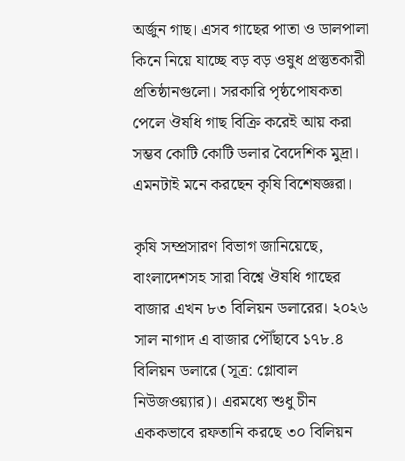অর্জুন গাছ। এসব গাছের পাতা ও ডালপালা কিনে নিয়ে যাচ্ছে বড় বড় ওষুধ প্রস্তুতকারী প্রতিষ্ঠানগুলো। সরকারি পৃষ্ঠপোষকতা পেলে ঔষধি গাছ বিক্রি করেই আয় করা সম্ভব কোটি কোটি ডলার বৈদেশিক মুদ্রা। এমনটাই মনে করছেন কৃষি বিশেষজ্ঞরা।

কৃষি সম্প্রসারণ বিভাগ জানিয়েছে, বাংলাদেশসহ সারা বিশ্বে ঔষধি গাছের বাজার এখন ৮৩ বিলিয়ন ডলারের। ২০২৬ সাল নাগাদ এ বাজার পৌঁছাবে ১৭৮.৪ বিলিয়ন ডলারে (সূত্র: গ্লোবাল নিউজওয়্যার)। এরমধ্যে শুধু চীন এককভাবে রফতানি করছে ৩০ বিলিয়ন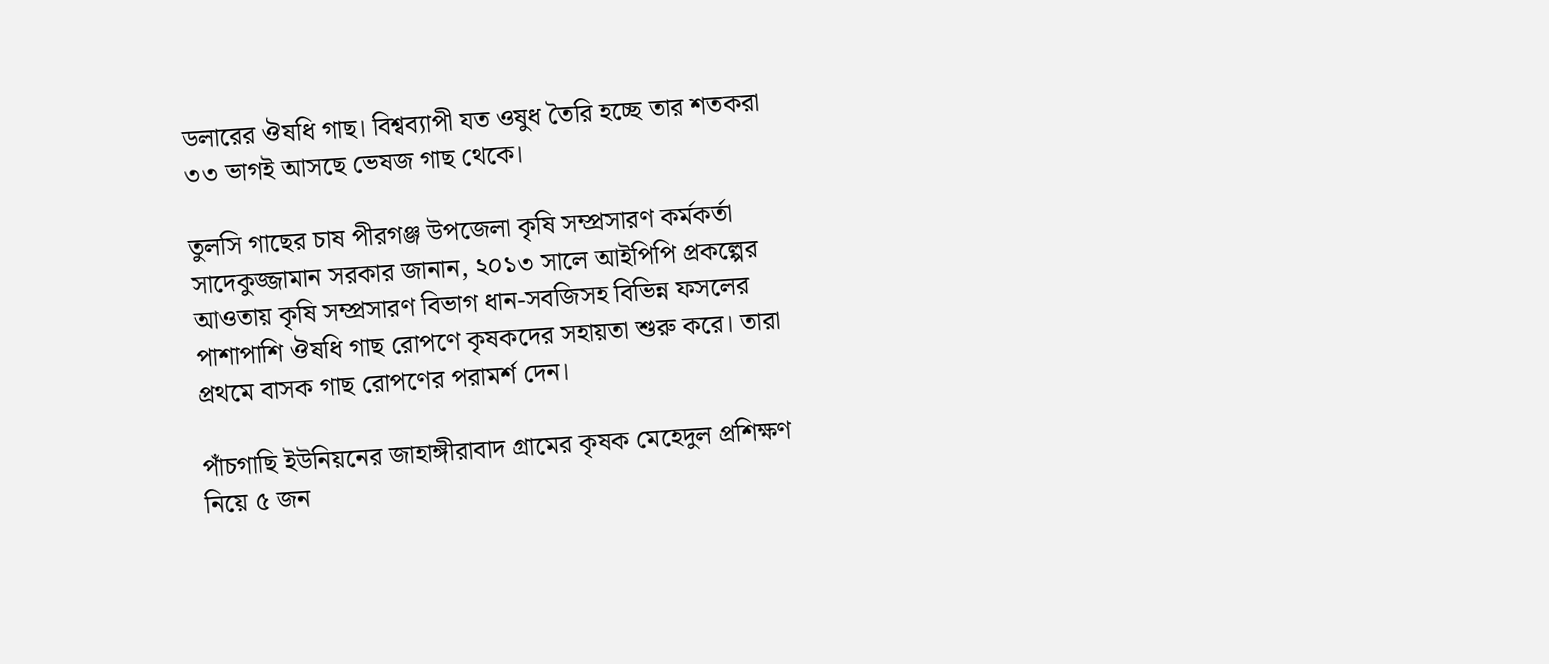ডলারের ঔষধি গাছ। বিশ্বব্যাপী যত ওষুধ তৈরি হচ্ছে তার শতকরা ৩৩ ভাগই আসছে ভেষজ গাছ থেকে।

তুলসি গাছের চাষ পীরগঞ্জ উপজেলা কৃষি সম্প্রসারণ কর্মকর্তা সাদেকুজ্জামান সরকার জানান, ২০১৩ সালে আইপিপি প্রকল্পের আওতায় কৃষি সম্প্রসারণ বিভাগ ধান-সবজিসহ বিভিন্ন ফসলের পাশাপাশি ঔষধি গাছ রোপণে কৃষকদের সহায়তা শুরু করে। তারা প্রথমে বাসক গাছ রোপণের পরামর্শ দেন।

পাঁচগাছি ইউনিয়নের জাহাঙ্গীরাবাদ গ্রামের কৃষক মেহেদুল প্রশিক্ষণ নিয়ে ৫ জন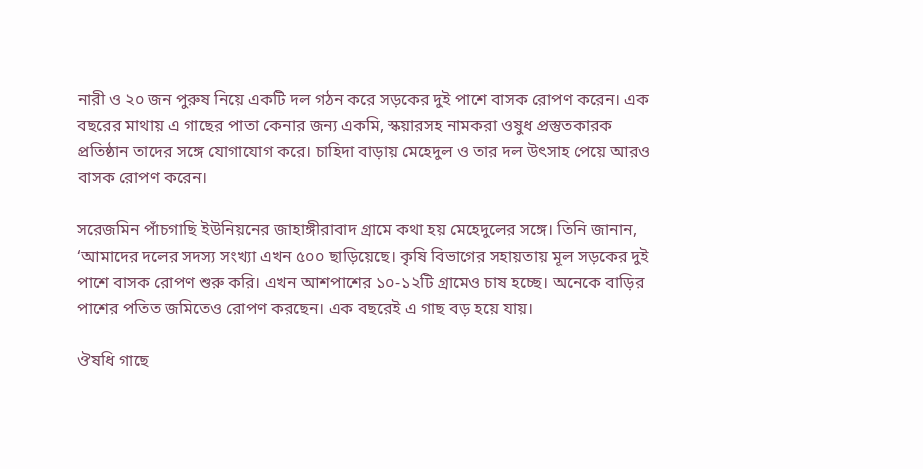নারী ও ২০ জন পুরুষ নিয়ে একটি দল গঠন করে সড়কের দুই পাশে বাসক রোপণ করেন। এক বছরের মাথায় এ গাছের পাতা কেনার জন্য একমি, স্কয়ারসহ নামকরা ওষুধ প্রস্তুতকারক প্রতিষ্ঠান তাদের সঙ্গে যোগাযোগ করে। চাহিদা বাড়ায় মেহেদুল ও তার দল উৎসাহ পেয়ে আরও বাসক রোপণ করেন।

সরেজমিন পাঁচগাছি ইউনিয়নের জাহাঙ্গীরাবাদ গ্রামে কথা হয় মেহেদুলের সঙ্গে। তিনি জানান, ‘আমাদের দলের সদস্য সংখ্যা এখন ৫০০ ছাড়িয়েছে। কৃষি বিভাগের সহায়তায় মূল সড়কের দুই পাশে বাসক রোপণ শুরু করি। এখন আশপাশের ১০-১২টি গ্রামেও চাষ হচ্ছে। অনেকে বাড়ির পাশের পতিত জমিতেও রোপণ করছেন। এক বছরেই এ গাছ বড় হয়ে যায়।

ঔষধি গাছে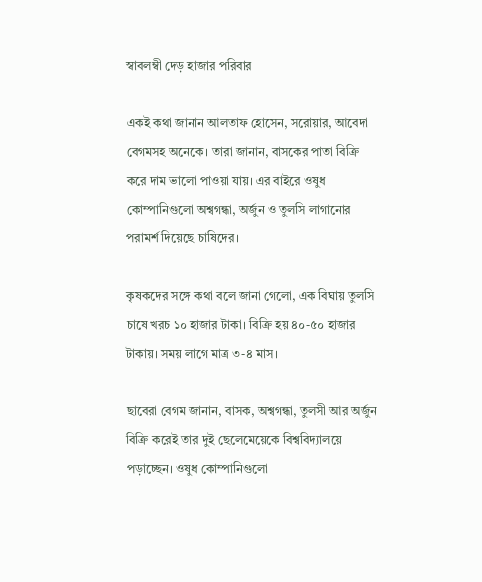স্বাবলম্বী দেড় হাজার পরিবার

একই কথা জানান আলতাফ হোসেন, সরোয়ার, আবেদা বেগমসহ অনেকে। তারা জানান, বাসকের পাতা বিক্রি করে দাম ভালো পাওয়া যায়। এর বাইরে ওষুধ কোম্পানিগুলো অশ্বগন্ধা, অর্জুন ও তুলসি লাগানোর পরামর্শ দিয়েছে চাষিদের।

কৃষকদের সঙ্গে কথা বলে জানা গেলো, এক বিঘায় তুলসি চাষে খরচ ১০ হাজার টাকা। বিক্রি হয় ৪০-৫০ হাজার টাকায়। সময় লাগে মাত্র ৩-৪ মাস।

ছাবেরা বেগম জানান, বাসক, অশ্বগন্ধা, তুলসী আর অর্জুন বিক্রি করেই তার দুই ছেলেমেয়েকে বিশ্ববিদ্যালয়ে পড়াচ্ছেন। ওষুধ কোম্পানিগুলো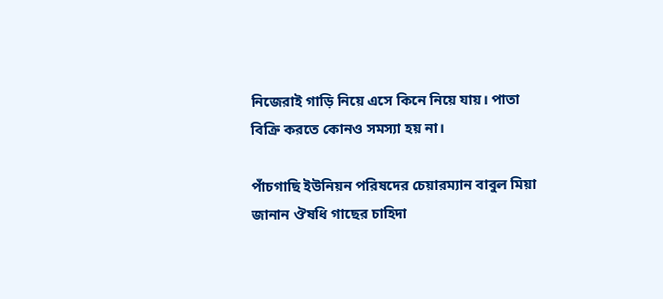নিজেরাই গাড়ি নিয়ে এসে কিনে নিয়ে যায়। পাতা বিক্রি করতে কোনও সমস্যা হয় না।

পাঁচগাছি ইউনিয়ন পরিষদের চেয়ারম্যান বাবুল মিয়া জানান ঔষধি গাছের চাহিদা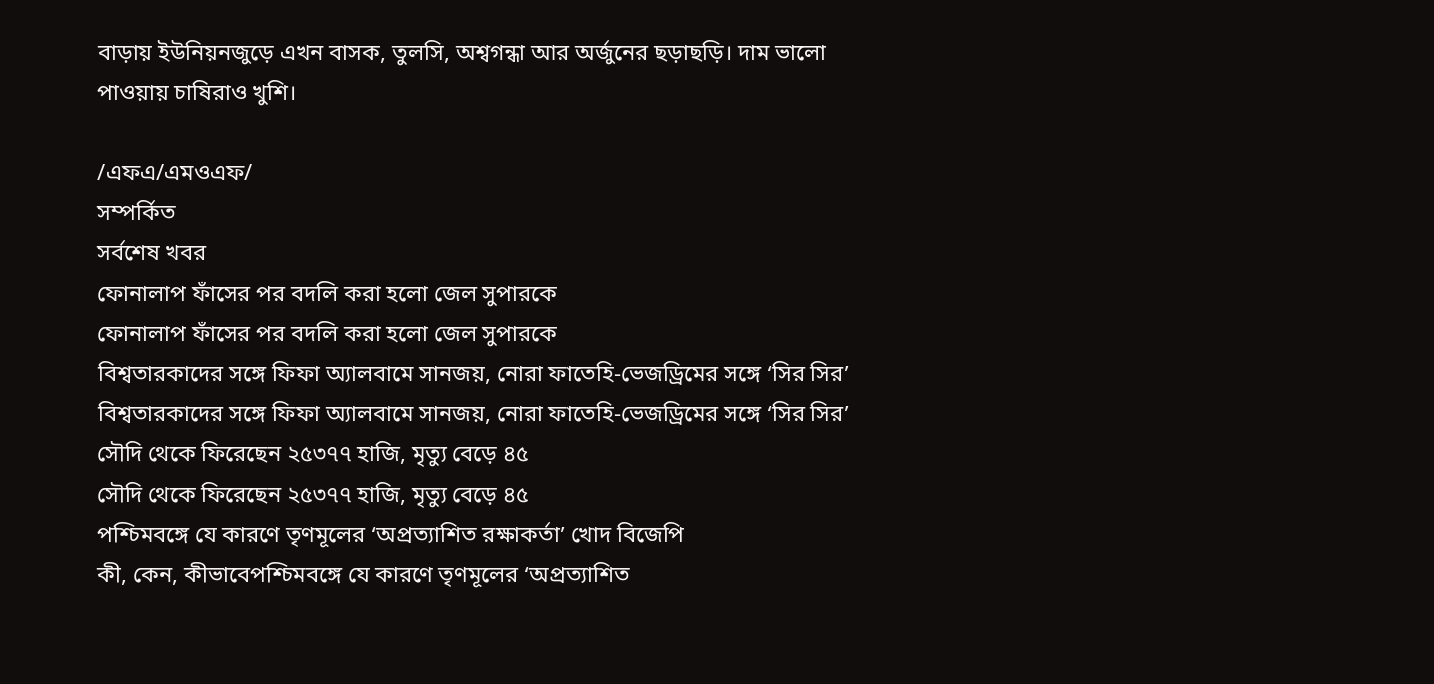বাড়ায় ইউনিয়নজুড়ে এখন বাসক, তুলসি, অশ্বগন্ধা আর অর্জুনের ছড়াছড়ি। দাম ভালো পাওয়ায় চাষিরাও খুশি।

/এফএ/এমওএফ/
সম্পর্কিত
সর্বশেষ খবর
ফোনালাপ ফাঁসের পর বদলি করা হলো জেল সুপারকে
ফোনালাপ ফাঁসের পর বদলি করা হলো জেল সুপারকে
বিশ্বতারকাদের সঙ্গে ফিফা অ্যালবামে সানজয়, নোরা ফাতেহি-ভেজড্রিমের সঙ্গে ‘সির সির’
বিশ্বতারকাদের সঙ্গে ফিফা অ্যালবামে সানজয়, নোরা ফাতেহি-ভেজড্রিমের সঙ্গে ‘সির সির’
সৌদি থেকে ফিরেছেন ২৫৩৭৭ হাজি, মৃত্যু বেড়ে ৪৫
সৌদি থেকে ফিরেছেন ২৫৩৭৭ হাজি, মৃত্যু বেড়ে ৪৫
পশ্চিমবঙ্গে যে কারণে তৃণমূলের ‘অপ্রত্যাশিত রক্ষাকর্তা’ খোদ বিজেপি
কী, কেন, কীভাবেপশ্চিমবঙ্গে যে কারণে তৃণমূলের ‘অপ্রত্যাশিত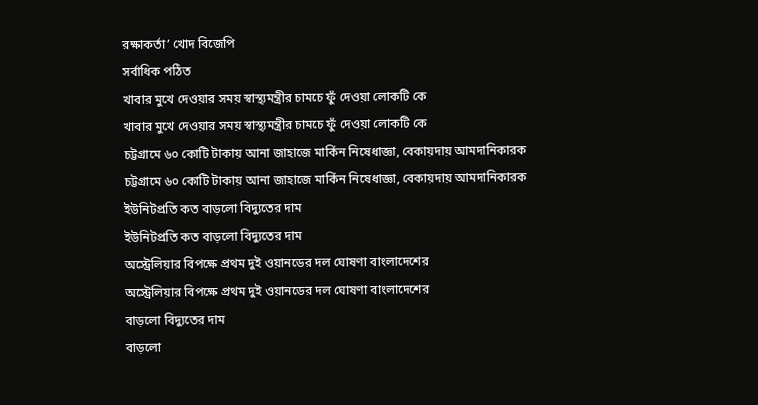রক্ষাকর্তা’ খোদ বিজেপি
সর্বাধিক পঠিত
খাবার মুখে দেওয়ার সময় স্বাস্থ্যমন্ত্রীর চামচে ফুঁ দেওয়া লোকটি কে
খাবার মুখে দেওয়ার সময় স্বাস্থ্যমন্ত্রীর চামচে ফুঁ দেওয়া লোকটি কে
চট্টগ্রামে ৬০ কোটি টাকায় আনা জাহাজে মার্কিন নিষেধাজ্ঞা, বেকায়দায় আমদানিকারক
চট্টগ্রামে ৬০ কোটি টাকায় আনা জাহাজে মার্কিন নিষেধাজ্ঞা, বেকায়দায় আমদানিকারক
ইউনিটপ্রতি কত বাড়লো বিদ্যুতের দাম
ইউনিটপ্রতি কত বাড়লো বিদ্যুতের দাম
অস্ট্রেলিয়ার বিপক্ষে প্রথম দুই ওয়ানডের দল ঘোষণা বাংলাদেশের
অস্ট্রেলিয়ার বিপক্ষে প্রথম দুই ওয়ানডের দল ঘোষণা বাংলাদেশের
বাড়লো বিদ্যুতের দাম
বাড়লো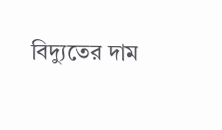বিদ্যুতের দাম